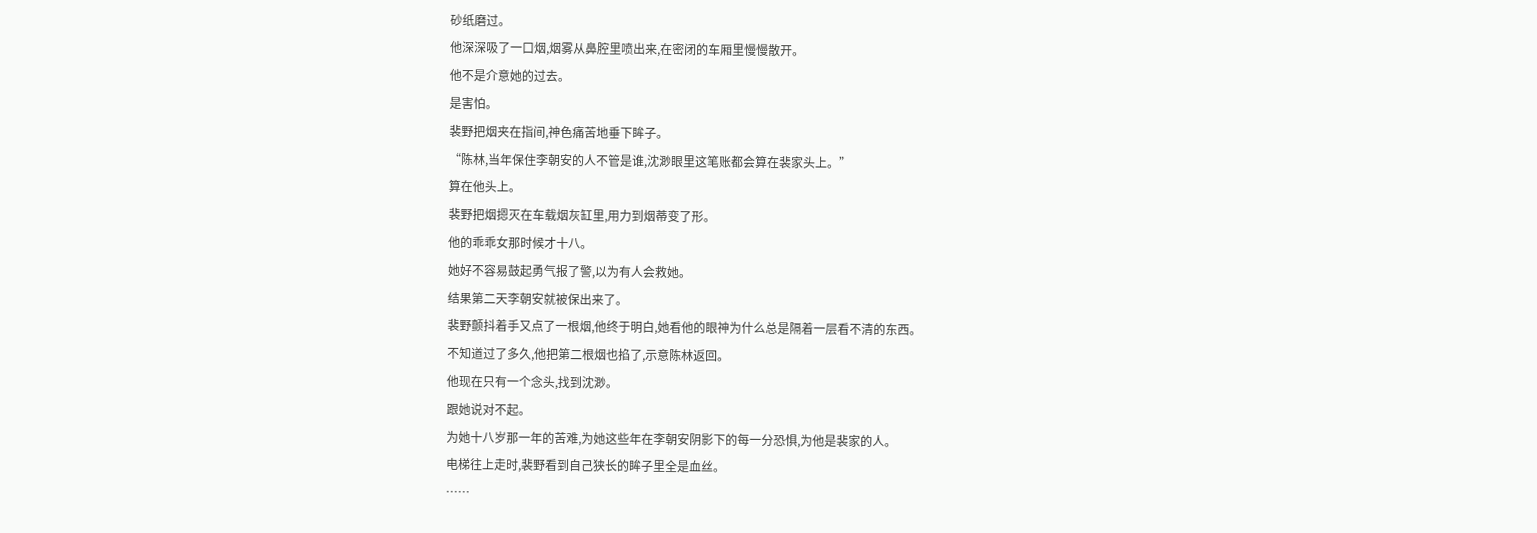砂纸磨过。
他深深吸了一口烟,烟雾从鼻腔里喷出来,在密闭的车厢里慢慢散开。
他不是介意她的过去。
是害怕。
裴野把烟夹在指间,神色痛苦地垂下眸子。
“陈林,当年保住李朝安的人不管是谁,沈渺眼里这笔账都会算在裴家头上。”
算在他头上。
裴野把烟摁灭在车载烟灰缸里,用力到烟蒂变了形。
他的乖乖女那时候才十八。
她好不容易鼓起勇气报了警,以为有人会救她。
结果第二天李朝安就被保出来了。
裴野颤抖着手又点了一根烟,他终于明白,她看他的眼神为什么总是隔着一层看不清的东西。
不知道过了多久,他把第二根烟也掐了,示意陈林返回。
他现在只有一个念头,找到沈渺。
跟她说对不起。
为她十八岁那一年的苦难,为她这些年在李朝安阴影下的每一分恐惧,为他是裴家的人。
电梯往上走时,裴野看到自己狭长的眸子里全是血丝。
……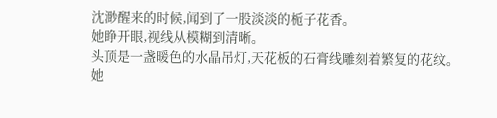沈渺醒来的时候,闻到了一股淡淡的栀子花香。
她睁开眼,视线从模糊到清晰。
头顶是一盏暖色的水晶吊灯,天花板的石膏线雕刻着繁复的花纹。
她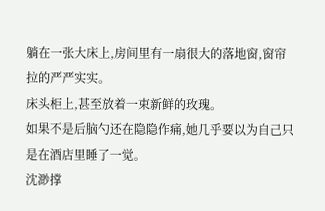躺在一张大床上,房间里有一扇很大的落地窗,窗帘拉的严严实实。
床头柜上,甚至放着一束新鲜的玫瑰。
如果不是后脑勺还在隐隐作痛,她几乎要以为自己只是在酒店里睡了一觉。
沈渺撑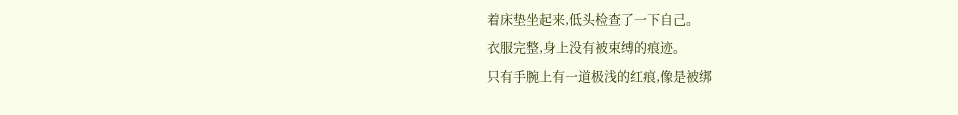着床垫坐起来,低头检查了一下自己。
衣服完整,身上没有被束缚的痕迹。
只有手腕上有一道极浅的红痕,像是被绑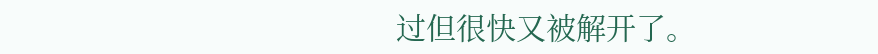过但很快又被解开了。